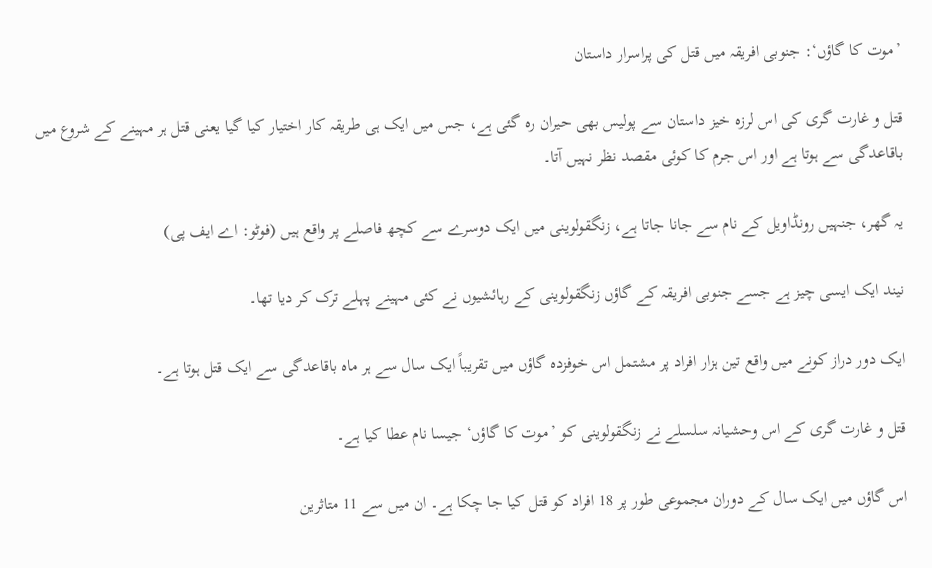’موت کا گاؤں‘: جنوبی افریقہ میں قتل کی پراسرار داستان

قتل و غارت گری کی اس لرزہ خیز داستان سے پولیس بھی حیران رہ گئی ہے، جس میں ایک ہی طریقہ کار اختیار کیا گیا یعنی قتل ہر مہینے کے شروع میں باقاعدگی سے ہوتا ہے اور اس جرم کا کوئی مقصد نظر نہیں آتا۔

یہ گھر، جنہیں رونڈاویل کے نام سے جانا جاتا ہے، زنگقولوینی میں ایک دوسرے سے کچھ فاصلے پر واقع ہیں (فوٹو: اے ایف پی)

نیند ایک ایسی چیز ہے جسے جنوبی افریقہ کے گاؤں زنگقولوینی کے رہائشیوں نے کئی مہینے پہلے ترک کر دیا تھا۔

ایک دور دراز کونے میں واقع تین ہزار افراد پر مشتمل اس خوفزدہ گاؤں میں تقریباً ایک سال سے ہر ماہ باقاعدگی سے ایک قتل ہوتا ہے۔

قتل و غارت گری کے اس وحشیانہ سلسلے نے زنگقولوینی کو ’موت کا گاؤں‘ جیسا نام عطا کیا ہے۔

اس گاؤں میں ایک سال کے دوران مجموعی طور پر 18 افراد کو قتل کیا جا چکا ہے۔ ان میں سے 11 متاثرین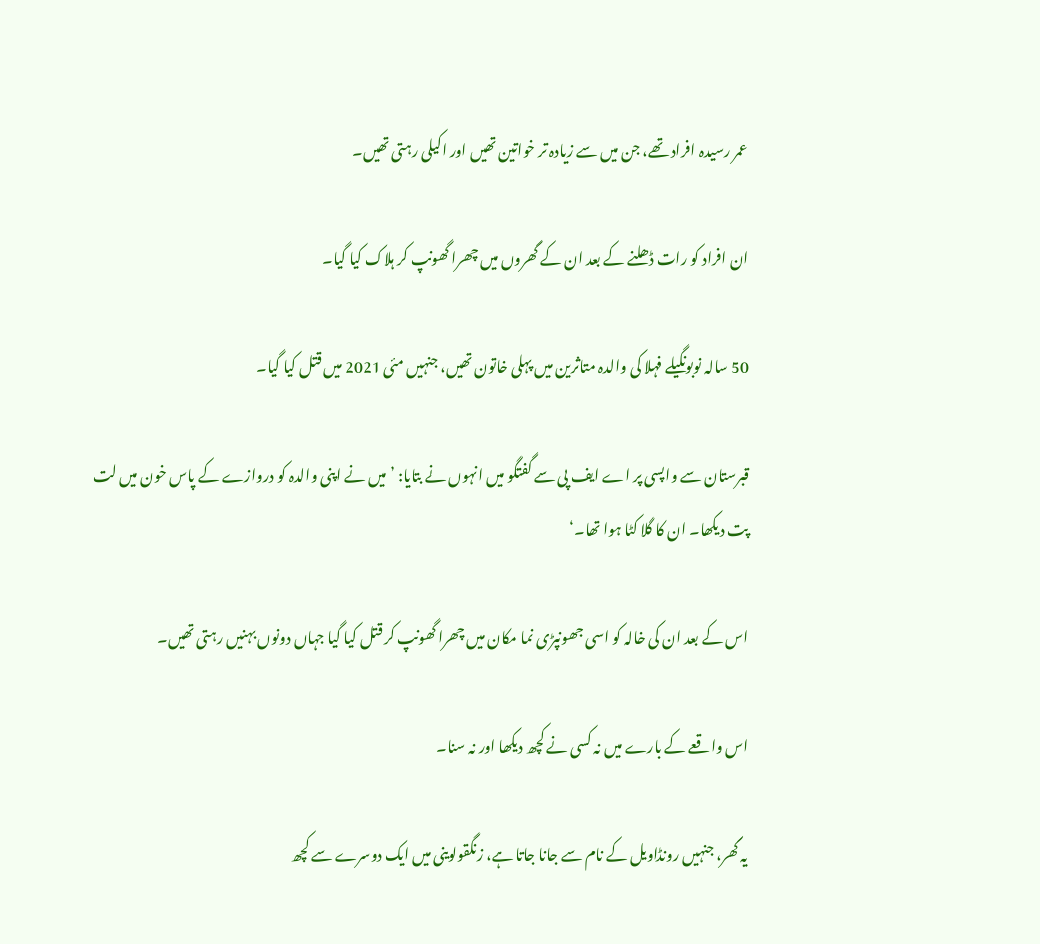عمر رسیدہ افراد تھے، جن میں سے زیادہ تر خواتین تھیں اور اکیلی رہتی تھیں۔

ان افراد کو رات ڈھلنے کے بعد ان کے گھروں میں چھرا گھونپ کر ہلاک کیا گیا۔

50 سالہ نوبونگیلے فہلا کی والدہ متاثرین میں پہلی خاتون تھیں، جنہیں مئی 2021 میں قتل کیا گیا۔

قبرستان سے واپسی پر اے ایف پی سے گفتگو میں انہوں نے بتایا: ’میں نے اپنی والدہ کو دروازے کے پاس خون میں لت پت دیکھا۔ ان کا گلا کٹا ہوا تھا۔‘

اس کے بعد ان کی خالہ کو اسی جھونپڑی نما مکان میں چھرا گھونپ کر قتل کیا گیا جہاں دونوں بہنیں رہتی تھیں۔

اس واقعے کے بارے میں نہ کسی نے کچھ دیکھا اور نہ سنا۔

یہ گھر، جنہیں رونڈاویل کے نام سے جانا جاتا ہے، زنگقولوینی میں ایک دوسرے سے کچھ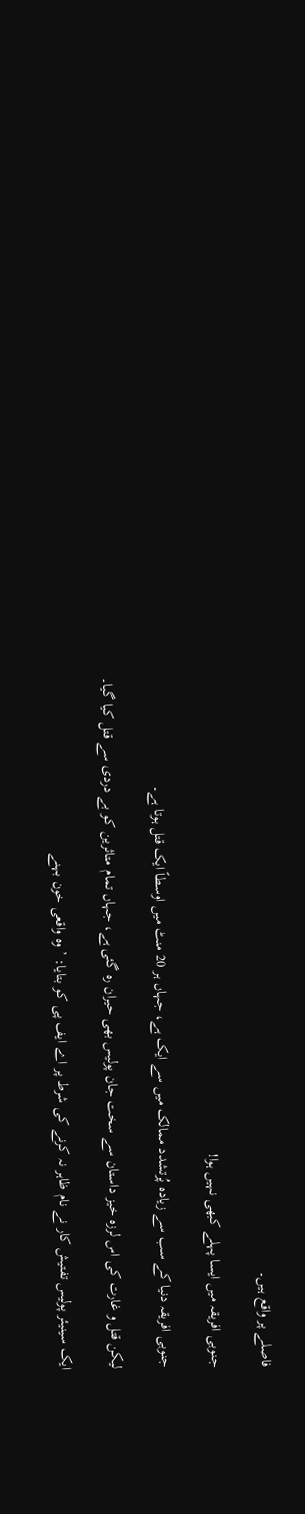فاصلے پر واقع ہیں۔

جنوبی افریقہ میں ایسا پہلے کبھی نہیں ہوا!

جنوبی افریقہ دنیا کے سب سے زیادہ پُرتشدد ممالک میں سے ایک ہے، جہاں ہر 20 منٹ میں اوسطاً ایک قتل ہوتا ہے۔

لیکن قتل و غارت کی اس لرزہ خیز داستان سے سخت جان پولیس بھی حیران رہ گئی ہے، جہاں تمام متاثرین کو بے دردی سے قتل کیا گیا۔

ایک سینیئر پولیس تفتیش کار نے نام ظاہر نہ کرنے کی شرط پر اے ایف پی کو بتایا: ’وہ واقعی خون بہنے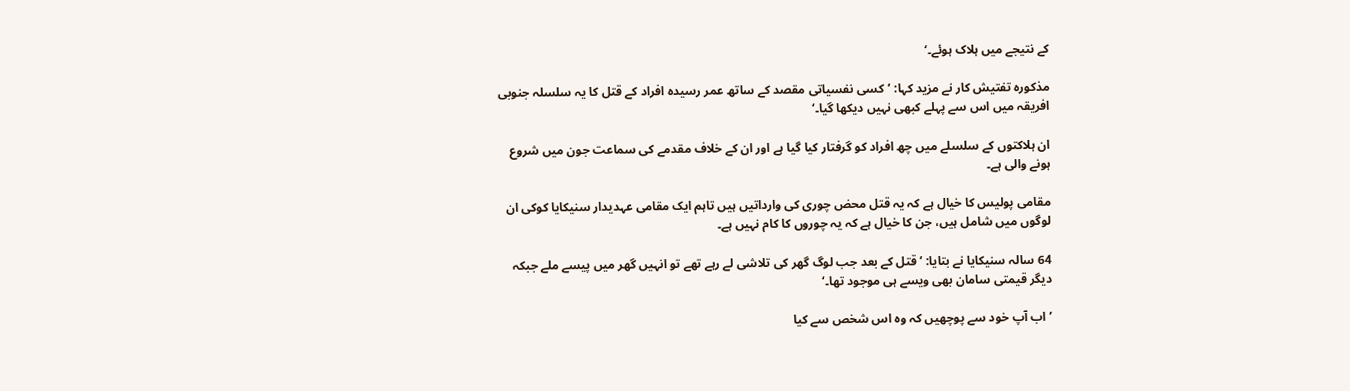کے نتیجے میں ہلاک ہوئے۔‘

مذکورہ تفتیش کار نے مزید کہا: ’کسی نفسیاتی مقصد کے ساتھ عمر رسیدہ افراد کے قتل کا یہ سلسلہ جنوبی افریقہ میں اس سے پہلے کبھی نہیں دیکھا گیا۔‘

ان ہلاکتوں کے سلسلے میں چھ افراد کو گرفتار کیا گیا ہے اور ان کے خلاف مقدمے کی سماعت جون میں شروع ہونے والی ہے۔

مقامی پولیس کا خیال ہے کہ یہ قتل محض چوری کی وارداتیں ہیں تاہم ایک مقامی عہدیدار سنیکایا کوکی ان لوگوں میں شامل ہیں، جن کا خیال ہے کہ یہ چوروں کا کام نہیں ہے۔

64 سالہ سنیکایا نے بتایا: ’قتل کے بعد جب لوگ گھر کی تلاشی لے رہے تھے تو انہیں گھر میں پیسے ملے جبکہ دیگر قیمتی سامان بھی ویسے ہی موجود تھا۔‘

’اب آپ خود سے پوچھیں کہ وہ اس شخص سے کیا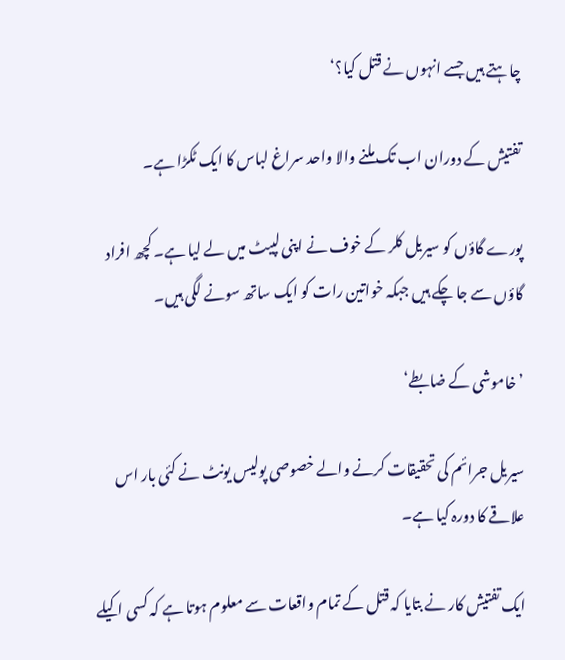چاہتے ہیں جسے انہوں نے قتل کیا؟‘

تفتیش کے دوران اب تک ملنے والا واحد سراغ لباس کا ایک ٹکڑا ہے۔

پورے گاؤں کو سیریل کلر کے خوف نے اپنی لپیٹ میں لے لیا ہے۔ کچھ افراد گاؤں سے جا چکے ہیں جبکہ خواتین رات کو ایک ساتھ سونے لگی ہیں۔

’خاموشی کے ضابطے‘

سیریل جرائم کی تحقیقات کرنے والے خصوصی پولیس یونٹ نے کئی بار اس علاقے کا دورہ کیا ہے۔

ایک تفتیش کار نے بتایا کہ قتل کے تمام واقعات سے معلوم ہوتا ہے کہ کسی اکیلے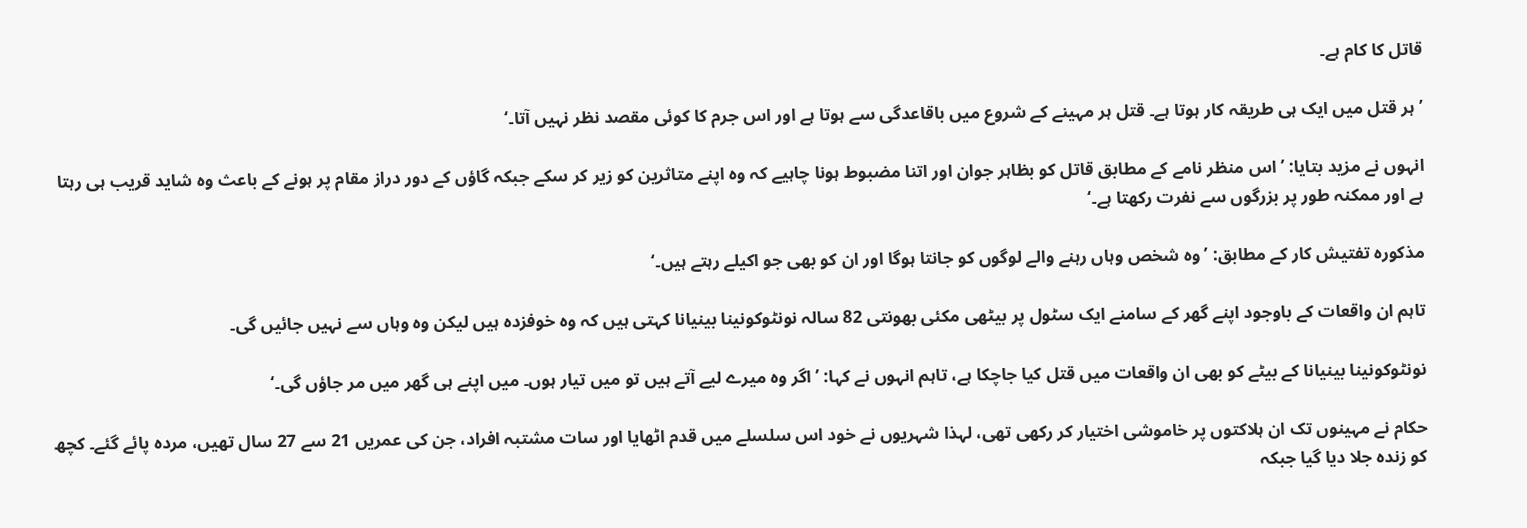قاتل کا کام ہے۔

’ہر قتل میں ایک ہی طریقہ کار ہوتا ہے۔ قتل ہر مہینے کے شروع میں باقاعدگی سے ہوتا ہے اور اس جرم کا کوئی مقصد نظر نہیں آتا۔‘

انہوں نے مزید بتایا: ’اس منظر نامے کے مطابق قاتل کو بظاہر جوان اور اتنا مضبوط ہونا چاہیے کہ وہ اپنے متاثرین کو زیر کر سکے جبکہ گاؤں کے دور دراز مقام پر ہونے کے باعث وہ شاید قریب ہی رہتا ہے اور ممکنہ طور پر بزرگوں سے نفرت رکھتا ہے۔‘

مذکورہ تفتیش کار کے مطابق: ’وہ شخص وہاں رہنے والے لوگوں کو جانتا ہوگا اور ان کو بھی جو اکیلے رہتے ہیں۔‘

تاہم ان واقعات کے باوجود اپنے گھر کے سامنے ایک سٹول پر بیٹھی مکئی بھونتی 82 سالہ نونٹوکونینا بینیانا کہتی ہیں کہ وہ خوفزدہ ہیں لیکن وہ وہاں سے نہیں جائیں گی۔

نونٹوکونینا بینیانا کے بیٹے کو بھی ان واقعات میں قتل کیا جاچکا ہے، تاہم انہوں نے کہا: ’اگر وہ میرے لیے آتے ہیں تو میں تیار ہوں۔ میں اپنے ہی گھر میں مر جاؤں گی۔‘

حکام نے مہینوں تک ان ہلاکتوں پر خاموشی اختیار کر رکھی تھی، لہذا شہریوں نے خود اس سلسلے میں قدم اٹھایا اور سات مشتبہ افراد، جن کی عمریں 21 سے 27 سال تھیں، مردہ پائے گئے۔ کچھ کو زندہ جلا دیا گیا جبکہ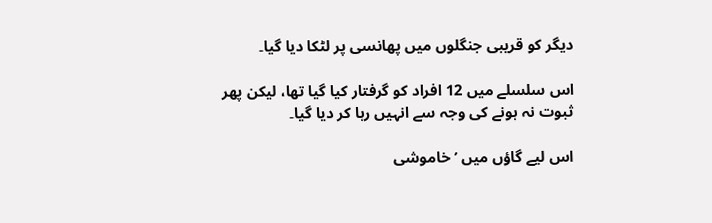دیگر کو قریبی جنگلوں میں پھانسی پر لٹکا دیا گیا۔

اس سلسلے میں 12 افراد کو گرفتار کیا گیا تھا، لیکن پھر ثبوت نہ ہونے کی وجہ سے انہیں رہا کر دیا گیا۔

اس لیے گاؤں میں ’خاموشی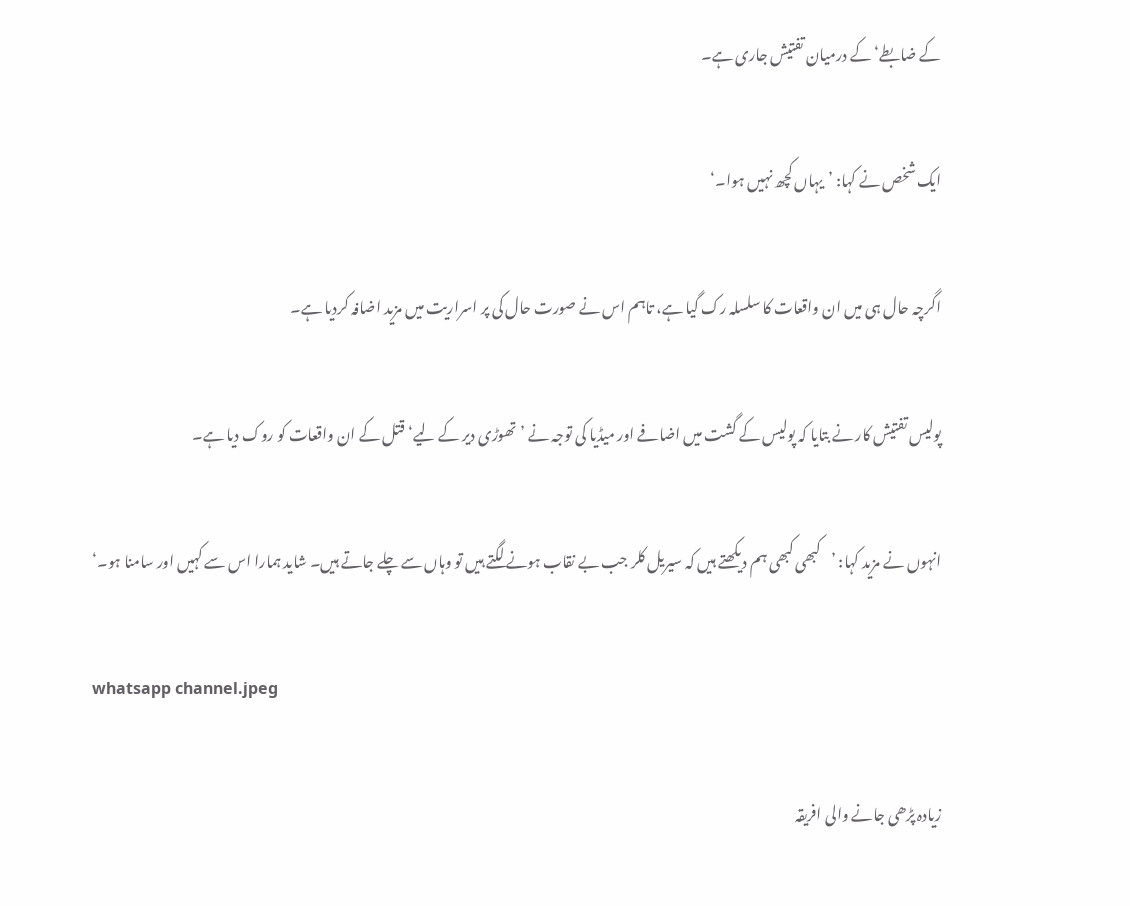کے ضابطے‘ کے درمیان تفتیش جاری ہے۔

ایک شخص نے کہا: ’یہاں کچھ نہیں ہوا۔‘

اگرچہ حال ہی میں ان واقعات کا سلسلہ رک گیا ہے، تاہم اس نے صورت حال کی پر اسراریت میں مزید اضافہ کردیا ہے۔

پولیس تفتیش کار نے بتایا کہ پولیس کے گشت میں اضافے اور میڈیا کی توجہ نے ’تھوڑی دیر کے لیے‘ قتل کے ان واقعات کو روک دیا ہے۔

انہوں نے مزید کہا: ’کبھی کبھی ہم دیکھتے ہیں کہ سیریل کلر جب بے نقاب ہونے لگتے ہیں تو وہاں سے چلے جاتے ہیں۔ شاید ہمارا اس سے کہیں اور سامنا ہو۔‘

whatsapp channel.jpeg

زیادہ پڑھی جانے والی افریقہ